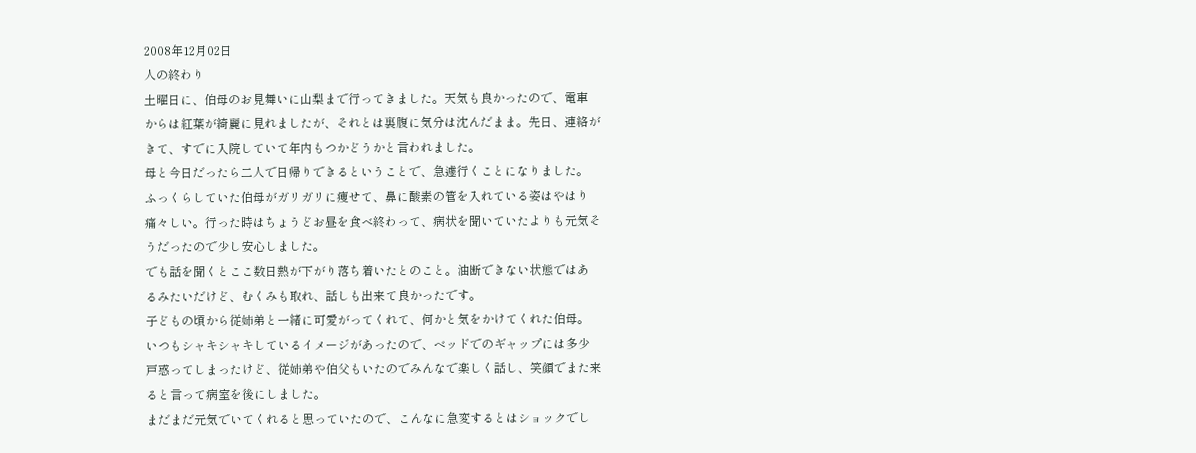2008年12月02日
人の終わり
土曜日に、伯母のお見舞いに山梨まで行ってきました。天気も良かったので、電車
からは紅葉が綺麗に見れましたが、それとは裏腹に気分は沈んだまま。先日、連絡が
きて、すでに入院していて年内もつかどうかと言われました。
母と今日だったら二人で日帰りできるということで、急遽行くことになりました。
ふっくらしていた伯母がガリガリに痩せて、鼻に酸素の管を入れている姿はやはり
痛々しい。行った時はちょうどお昼を食べ終わって、病状を聞いていたよりも元気そ
うだったので少し安心しました。
でも話を聞くとここ数日熱が下がり落ち着いたとのこと。油断できない状態ではあ
るみたいだけど、むくみも取れ、話しも出来て良かったです。
子どもの頃から従姉弟と一緒に可愛がってくれて、何かと気をかけてくれた伯母。
いつもシャキシャキしているイメージがあったので、ベッドでのギャップには多少
戸惑ってしまったけど、従姉弟や伯父もいたのでみんなで楽しく話し、笑顔でまた来
ると言って病室を後にしました。
まだまだ元気でいてくれると思っていたので、こんなに急変するとはショックでし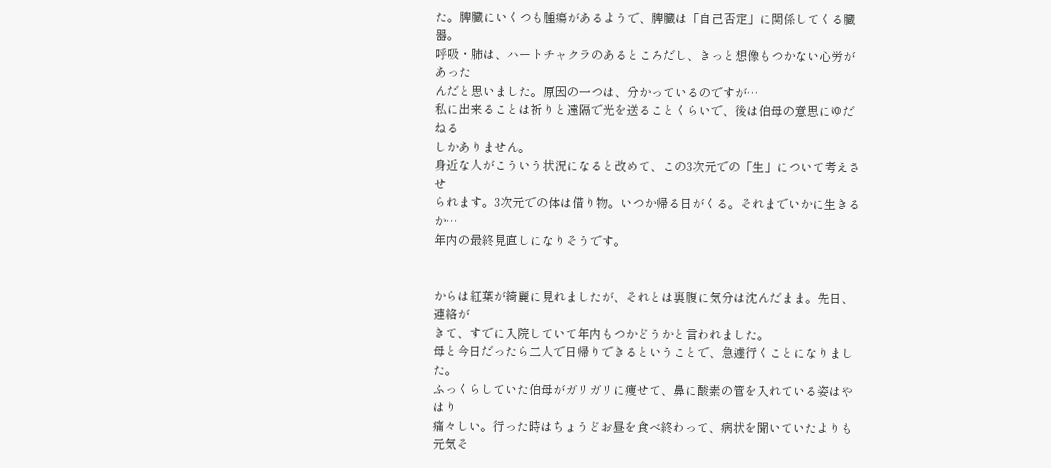た。脾臓にいくつも腫瘍があるようで、脾臓は「自己否定」に関係してくる臓器。
呼吸・肺は、ハートチャクラのあるところだし、きっと想像もつかない心労があった
んだと思いました。原因の一つは、分かっているのですが…
私に出来ることは祈りと遠隔で光を送ることくらいで、後は伯母の意思にゆだねる
しかありません。
身近な人がこういう状況になると改めて、この3次元での「生」について考えさせ
られます。3次元での体は借り物。いつか帰る日がくる。それまでいかに生きるか…
年内の最終見直しになりそうです。


からは紅葉が綺麗に見れましたが、それとは裏腹に気分は沈んだまま。先日、連絡が
きて、すでに入院していて年内もつかどうかと言われました。
母と今日だったら二人で日帰りできるということで、急遽行くことになりました。
ふっくらしていた伯母がガリガリに痩せて、鼻に酸素の管を入れている姿はやはり
痛々しい。行った時はちょうどお昼を食べ終わって、病状を聞いていたよりも元気そ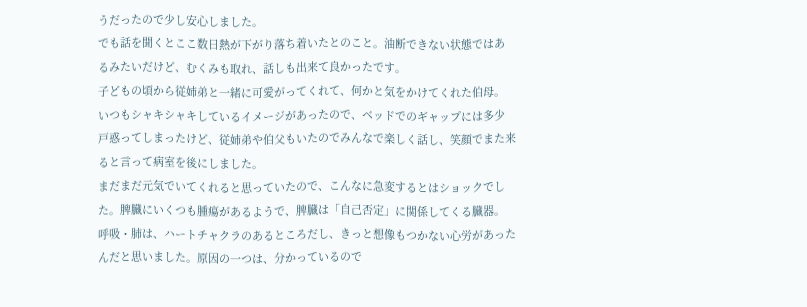うだったので少し安心しました。
でも話を聞くとここ数日熱が下がり落ち着いたとのこと。油断できない状態ではあ
るみたいだけど、むくみも取れ、話しも出来て良かったです。
子どもの頃から従姉弟と一緒に可愛がってくれて、何かと気をかけてくれた伯母。
いつもシャキシャキしているイメージがあったので、ベッドでのギャップには多少
戸惑ってしまったけど、従姉弟や伯父もいたのでみんなで楽しく話し、笑顔でまた来
ると言って病室を後にしました。
まだまだ元気でいてくれると思っていたので、こんなに急変するとはショックでし
た。脾臓にいくつも腫瘍があるようで、脾臓は「自己否定」に関係してくる臓器。
呼吸・肺は、ハートチャクラのあるところだし、きっと想像もつかない心労があった
んだと思いました。原因の一つは、分かっているので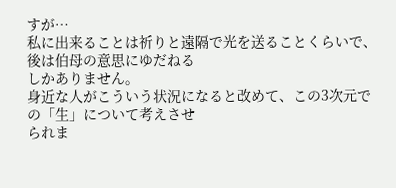すが…
私に出来ることは祈りと遠隔で光を送ることくらいで、後は伯母の意思にゆだねる
しかありません。
身近な人がこういう状況になると改めて、この3次元での「生」について考えさせ
られま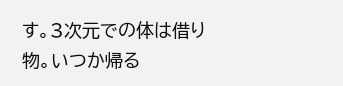す。3次元での体は借り物。いつか帰る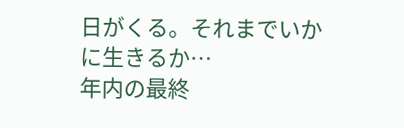日がくる。それまでいかに生きるか…
年内の最終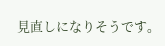見直しになりそうです。